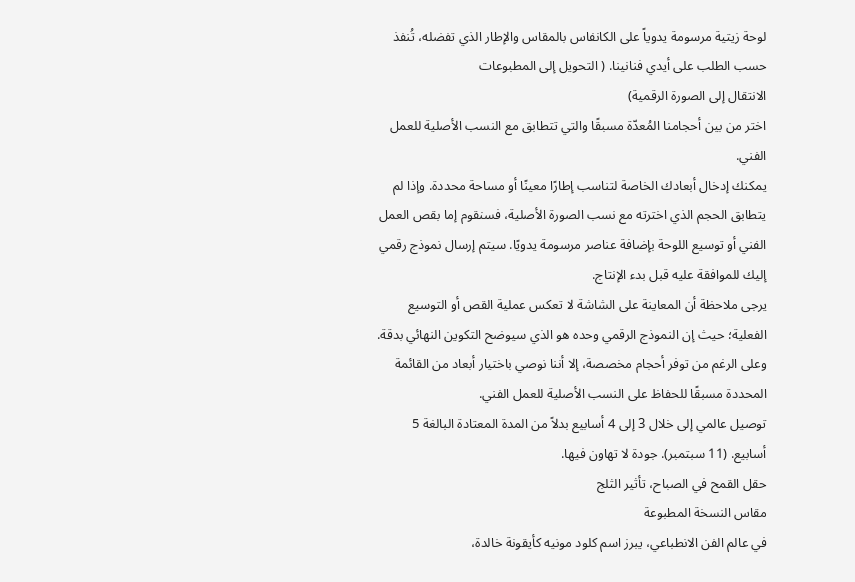لوحة زيتية مرسومة يدوياً على الكانفاس بالمقاس والإطار الذي تفضله، تُنفذ حسب الطلب على أيدي فنانينا. ( التحويل إلى المطبوعات
الانتقال إلى الصورة الرقمية)
اختر من بين أحجامنا المُعدّة مسبقًا والتي تتطابق مع النسب الأصلية للعمل الفني.
يمكنك إدخال أبعادك الخاصة لتناسب إطارًا معينًا أو مساحة محددة. وإذا لم يتطابق الحجم الذي اخترته مع نسب الصورة الأصلية، فسنقوم إما بقص العمل الفني أو توسيع اللوحة بإضافة عناصر مرسومة يدويًا. سيتم إرسال نموذج رقمي إليك للموافقة عليه قبل بدء الإنتاج.
يرجى ملاحظة أن المعاينة على الشاشة لا تعكس عملية القص أو التوسيع الفعلية؛ حيث إن النموذج الرقمي وحده هو الذي سيوضح التكوين النهائي بدقة.
وعلى الرغم من توفر أحجام مخصصة، إلا أننا نوصي باختيار أبعاد من القائمة المحددة مسبقًا للحفاظ على النسب الأصلية للعمل الفني.
توصيل عالمي إلى خلال 3 إلى 4 أسابيع بدلاً من المدة المعتادة البالغة 5 أسابيع. (11 سبتمبر). جودة لا تهاون فيها.
حقل القمح في الصباح، تأثير الثلج
مقاس النسخة المطبوعة
في عالم الفن الانطباعي، يبرز اسم كلود مونيه كأيقونة خالدة،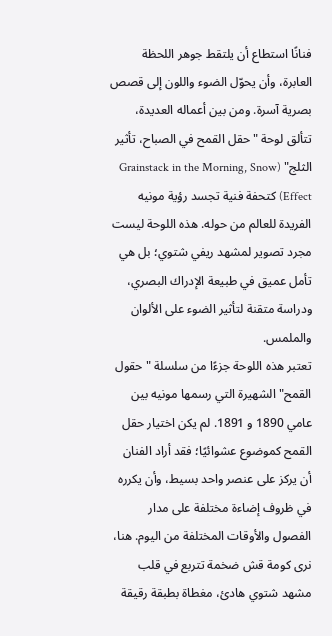فنانًا استطاع أن يلتقط جوهر اللحظة العابرة، وأن يحوّل الضوء واللون إلى قصص بصرية آسرة. ومن بين أعماله العديدة، تتألق لوحة "حقل القمح في الصباح، تأثير الثلج" (Grainstack in the Morning, Snow Effect) كتحفة فنية تجسد رؤية مونيه الفريدة للعالم من حوله. هذه اللوحة ليست مجرد تصوير لمشهد ريفي شتوي؛ بل هي تأمل عميق في طبيعة الإدراك البصري، ودراسة متقنة لتأثير الضوء على الألوان والملمس.
تعتبر هذه اللوحة جزءًا من سلسلة "حقول القمح" الشهيرة التي رسمها مونيه بين عامي 1890 و 1891. لم يكن اختيار حقل القمح كموضوع عشوائيًا؛ فقد أراد الفنان أن يركز على عنصر واحد بسيط، وأن يكرره في ظروف إضاءة مختلفة على مدار الفصول والأوقات المختلفة من اليوم. هنا، نرى كومة قش ضخمة تتربع في قلب مشهد شتوي هادئ، مغطاة بطبقة رقيقة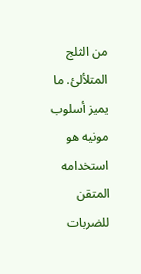من الثلج المتلألئ. ما يميز أسلوب مونيه هو استخدامه المتقن للضربات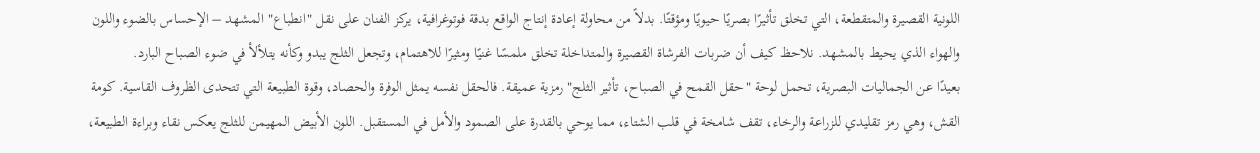اللونية القصيرة والمتقطعة، التي تخلق تأثيرًا بصريًا حيويًا ومؤقتًا. بدلاً من محاولة إعادة إنتاج الواقع بدقة فوتوغرافية، يركز الفنان على نقل "انطباع" المشهد – الإحساس بالضوء واللون والهواء الذي يحيط بالمشهد. نلاحظ كيف أن ضربات الفرشاة القصيرة والمتداخلة تخلق ملمسًا غنيًا ومثيرًا للاهتمام، وتجعل الثلج يبدو وكأنه يتلألأ في ضوء الصباح البارد.
بعيدًا عن الجماليات البصرية، تحمل لوحة "حقل القمح في الصباح، تأثير الثلج" رمزية عميقة. فالحقل نفسه يمثل الوفرة والحصاد، وقوة الطبيعة التي تتحدى الظروف القاسية. كومة القش، وهي رمز تقليدي للزراعة والرخاء، تقف شامخة في قلب الشتاء، مما يوحي بالقدرة على الصمود والأمل في المستقبل. اللون الأبيض المهيمن للثلج يعكس نقاء وبراءة الطبيعة،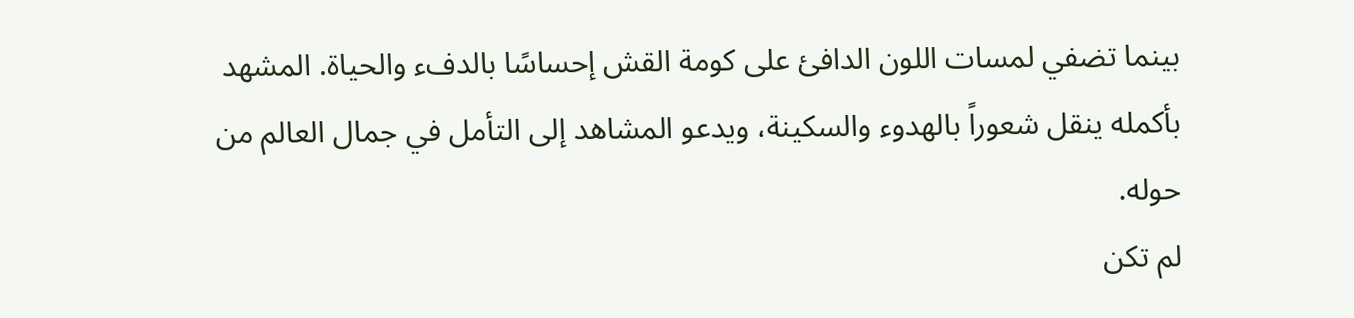بينما تضفي لمسات اللون الدافئ على كومة القش إحساسًا بالدفء والحياة. المشهد بأكمله ينقل شعوراً بالهدوء والسكينة، ويدعو المشاهد إلى التأمل في جمال العالم من حوله.
لم تكن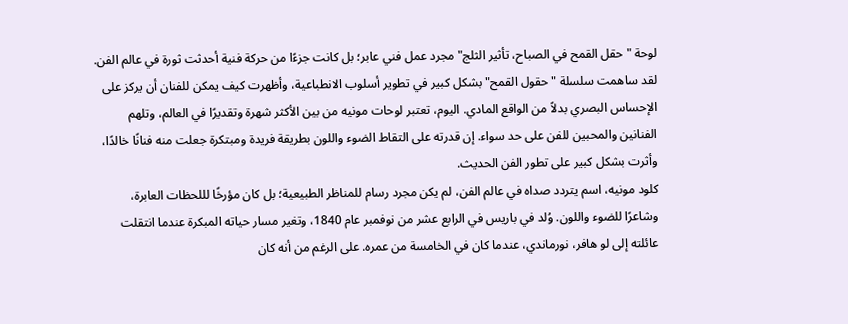لوحة "حقل القمح في الصباح، تأثير الثلج" مجرد عمل فني عابر؛ بل كانت جزءًا من حركة فنية أحدثت ثورة في عالم الفن. لقد ساهمت سلسلة "حقول القمح" بشكل كبير في تطوير أسلوب الانطباعية، وأظهرت كيف يمكن للفنان أن يركز على الإحساس البصري بدلاً من الواقع المادي. اليوم، تعتبر لوحات مونيه من بين الأكثر شهرة وتقديرًا في العالم، وتلهم الفنانين والمحبين للفن على حد سواء. إن قدرته على التقاط الضوء واللون بطريقة فريدة ومبتكرة جعلت منه فنانًا خالدًا، وأثرت بشكل كبير على تطور الفن الحديث.
كلود مونيه، اسم يتردد صداه في عالم الفن، لم يكن مجرد رسام للمناظر الطبيعية؛ بل كان مؤرخًا لللحظات العابرة، وشاعرًا للضوء واللون. وُلد في باريس في الرابع عشر من نوفمبر عام 1840، وتغير مسار حياته المبكرة عندما انتقلت عائلته إلى لو هافر، نورماندي، عندما كان في الخامسة من عمره. على الرغم من أنه كان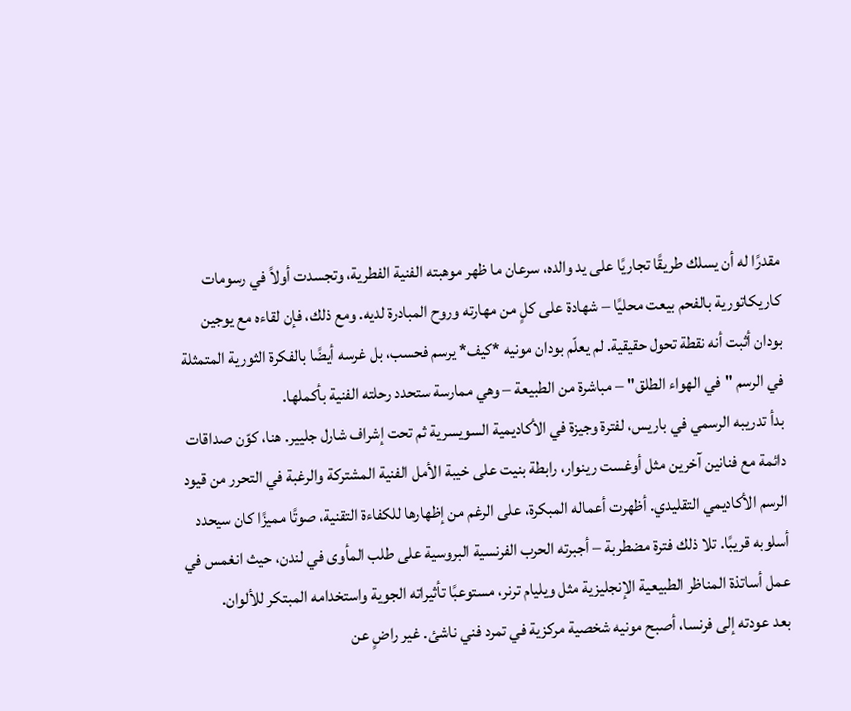مقدرًا له أن يسلك طريقًا تجاريًا على يد والده، سرعان ما ظهر موهبته الفنية الفطرية، وتجسدت أولاً في رسومات كاريكاتورية بالفحم بيعت محليًا – شهادة على كلٍ من مهارته وروح المبادرة لديه. ومع ذلك، فإن لقاءه مع يوجين بودان أثبت أنه نقطة تحول حقيقية. لم يعلّم بودان مونيه *كيف* يرسم فحسب، بل غرسه أيضًا بالفكرة الثورية المتمثلة في الرسم "في الهواء الطلق" – مباشرة من الطبيعة – وهي ممارسة ستحدد رحلته الفنية بأكملها.
بدأ تدريبه الرسمي في باريس، لفترة وجيزة في الأكاديمية السويسرية ثم تحت إشراف شارل جليير. هنا، كوّن صداقات دائمة مع فنانين آخرين مثل أوغست رينوار، رابطة بنيت على خيبة الأمل الفنية المشتركة والرغبة في التحرر من قيود الرسم الأكاديمي التقليدي. أظهرت أعماله المبكرة، على الرغم من إظهارها للكفاءة التقنية، صوتًا مميزًا كان سيحدد أسلوبه قريبًا. تلا ذلك فترة مضطربة – أجبرته الحرب الفرنسية البروسية على طلب المأوى في لندن، حيث انغمس في عمل أساتذة المناظر الطبيعية الإنجليزية مثل ويليام ترنر، مستوعبًا تأثيراته الجوية واستخدامه المبتكر للألوان.
بعد عودته إلى فرنسا، أصبح مونيه شخصية مركزية في تمرد فني ناشئ. غير راضٍ عن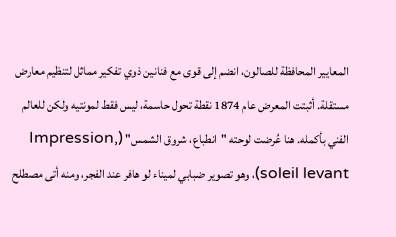المعايير المحافظة للصالون، انضم إلى قوى مع فنانين ذوي تفكير مماثل لتنظيم معارض مستقلة. أثبتت المعرض عام 1874 نقطة تحول حاسمة، ليس فقط لمونتيه ولكن للعالم الفني بأكمله. هنا عُرضت لوحته "انطباع، شروق الشمس" (Impression, soleil levant)، وهو تصوير ضبابي لميناء لو هافر عند الفجر، ومنه أتى مصطلح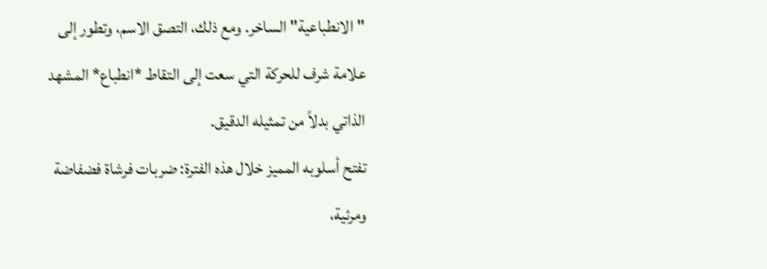"الانطباعية" الساخر. ومع ذلك، التصق الاسم، وتطور إلى علامة شرف للحركة التي سعت إلى التقاط *انطباع* المشهد الذاتي بدلاً من تمثيله الدقيق.
تفتح أسلوبه المميز خلال هذه الفترة: ضربات فرشاة فضفاضة ومرئية،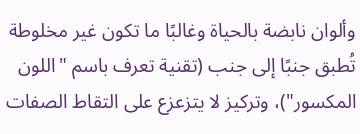وألوان نابضة بالحياة وغالبًا ما تكون غير مخلوطة تُطبق جنبًا إلى جنب (تقنية تعرف باسم "اللون المكسور")، وتركيز لا يتزعزع على التقاط الصفات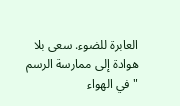العابرة للضوء. سعى بلا هوادة إلى ممارسة الرسم "في الهواء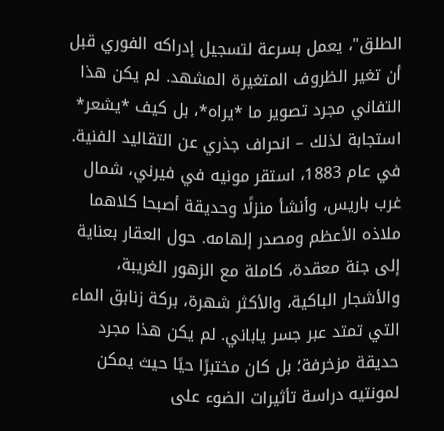الطلق"، يعمل بسرعة لتسجيل إدراكه الفوري قبل أن تغير الظروف المتغيرة المشهد. لم يكن هذا التفاني مجرد تصوير ما *يراه*، بل كيف *يشعر* استجابة لذلك – انحراف جذري عن التقاليد الفنية.
في عام 1883، استقر مونيه في فيرني، شمال غرب باريس، وأنشأ منزلًا وحديقة أصبحا كلاهما ملاذه الأعظم ومصدر إلهامه. حول العقار بعناية إلى جنة معقدة، كاملة مع الزهور الغريبة، والأشجار الباكية، والأكثر شهرة، بركة زنابق الماء التي تمتد عبر جسر ياباني. لم يكن هذا مجرد حديقة مزخرفة؛ بل كان مختبرًا حيًا حيث يمكن لمونتيه دراسة تأثيرات الضوء على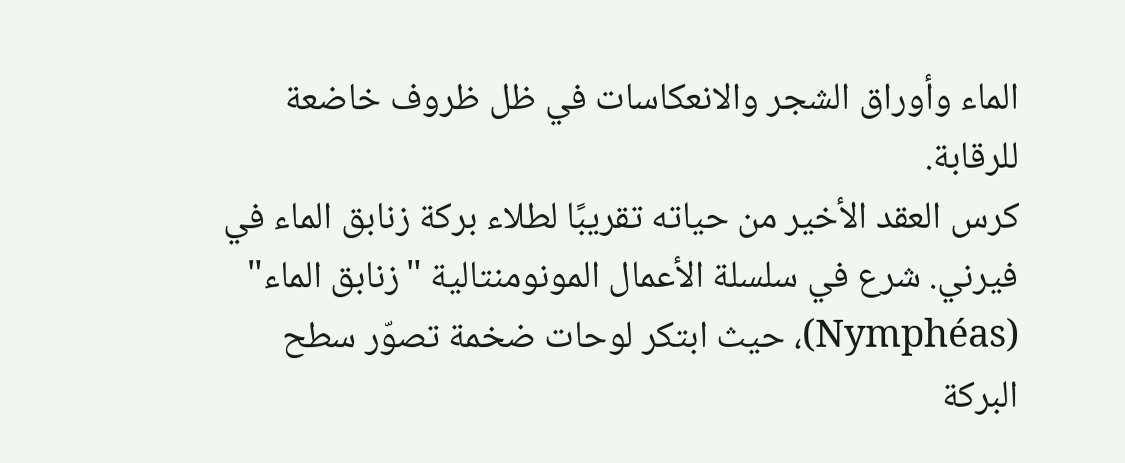الماء وأوراق الشجر والانعكاسات في ظل ظروف خاضعة للرقابة.
كرس العقد الأخير من حياته تقريبًا لطلاء بركة زنابق الماء في فيرني. شرع في سلسلة الأعمال المونومنتالية "زنابق الماء" (Nymphéas)، حيث ابتكر لوحات ضخمة تصوّر سطح البركة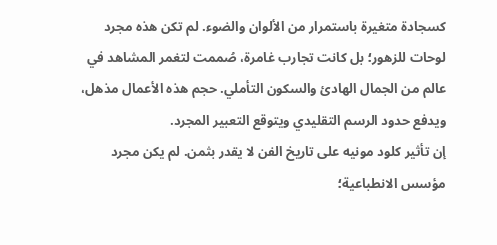كسجادة متغيرة باستمرار من الألوان والضوء. لم تكن هذه مجرد لوحات للزهور؛ بل كانت تجارب غامرة، صُممت لتغمر المشاهد في عالم من الجمال الهادئ والسكون التأملي. حجم هذه الأعمال مذهل، ويدفع حدود الرسم التقليدي ويتوقع التعبير المجرد.
إن تأثير كلود مونيه على تاريخ الفن لا يقدر بثمن. لم يكن مجرد مؤسس الانطباعية؛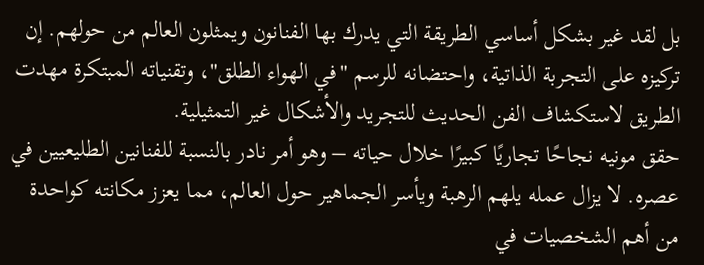بل لقد غير بشكل أساسي الطريقة التي يدرك بها الفنانون ويمثلون العالم من حولهم. إن تركيزه على التجربة الذاتية، واحتضانه للرسم "في الهواء الطلق"، وتقنياته المبتكرة مهدت الطريق لاستكشاف الفن الحديث للتجريد والأشكال غير التمثيلية.
حقق مونيه نجاحًا تجاريًا كبيرًا خلال حياته – وهو أمر نادر بالنسبة للفنانين الطليعيين في عصره. لا يزال عمله يلهم الرهبة ويأسر الجماهير حول العالم، مما يعزز مكانته كواحدة من أهم الشخصيات في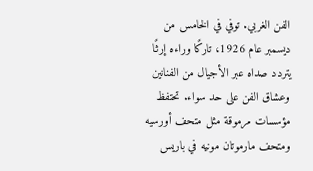الفن الغربي. توفي في الخامس من ديسمبر عام 1926، تاركًا وراءه إرثًا يتردد صداه عبر الأجيال من الفنانين وعشاق الفن على حد سواء. تحتفظ مؤسسات مرموقة مثل متحف أورسيه ومتحف مارموتان مونيه في باريس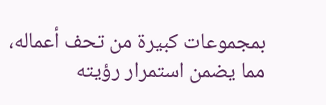بمجموعات كبيرة من تحف أعماله، مما يضمن استمرار رؤيته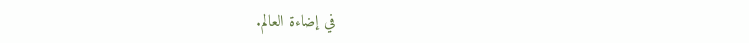في إضاءة العالم.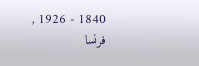1840 - 1926 , فرنسا